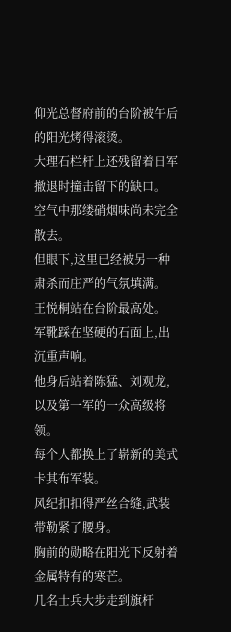仰光总督府前的台阶被午后的阳光烤得滚烫。
大理石栏杆上还残留着日军撤退时撞击留下的缺口。
空气中那缕硝烟味尚未完全散去。
但眼下,这里已经被另一种肃杀而庄严的气氛填满。
王悦桐站在台阶最高处。
军靴踩在坚硬的石面上,出沉重声响。
他身后站着陈猛、刘观龙,以及第一军的一众高级将领。
每个人都换上了崭新的美式卡其布军装。
风纪扣扣得严丝合缝,武装带勒紧了腰身。
胸前的勋略在阳光下反射着金属特有的寒芒。
几名士兵大步走到旗杆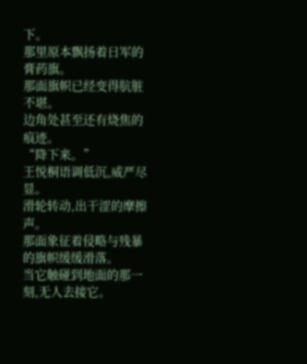下。
那里原本飘扬着日军的膏药旗。
那面旗帜已经变得肮脏不堪。
边角处甚至还有烧焦的痕迹。
“降下来。”
王悦桐语调低沉,威严尽显。
滑轮转动,出干涩的摩擦声。
那面象征着侵略与残暴的旗帜缓缓滑落。
当它触碰到地面的那一刻,无人去接它。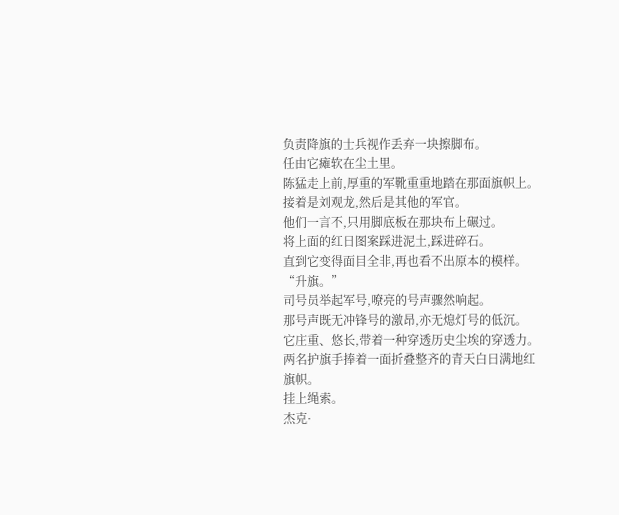负责降旗的士兵视作丢弃一块擦脚布。
任由它瘫软在尘土里。
陈猛走上前,厚重的军靴重重地踏在那面旗帜上。
接着是刘观龙,然后是其他的军官。
他们一言不,只用脚底板在那块布上碾过。
将上面的红日图案踩进泥土,踩进碎石。
直到它变得面目全非,再也看不出原本的模样。
“升旗。”
司号员举起军号,嘹亮的号声骤然响起。
那号声既无冲锋号的激昂,亦无熄灯号的低沉。
它庄重、悠长,带着一种穿透历史尘埃的穿透力。
两名护旗手捧着一面折叠整齐的青天白日满地红旗帜。
挂上绳索。
杰克·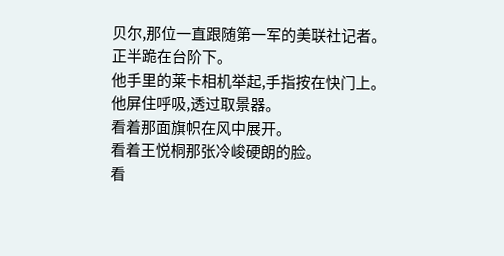贝尔,那位一直跟随第一军的美联社记者。
正半跪在台阶下。
他手里的莱卡相机举起,手指按在快门上。
他屏住呼吸,透过取景器。
看着那面旗帜在风中展开。
看着王悦桐那张冷峻硬朗的脸。
看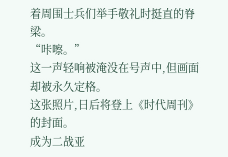着周围士兵们举手敬礼时挺直的脊梁。
“咔嚓。”
这一声轻响被淹没在号声中,但画面却被永久定格。
这张照片,日后将登上《时代周刊》的封面。
成为二战亚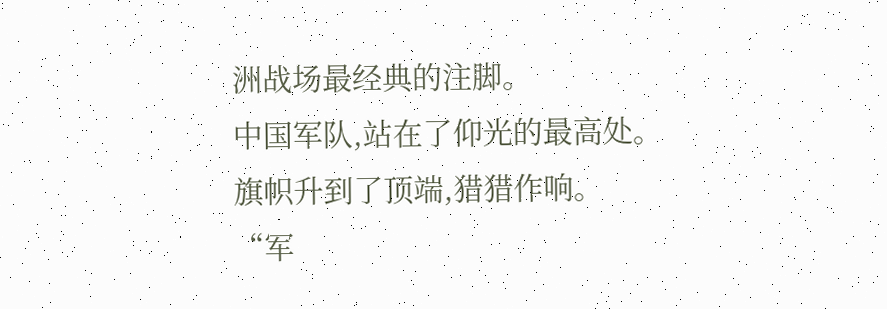洲战场最经典的注脚。
中国军队,站在了仰光的最高处。
旗帜升到了顶端,猎猎作响。
“军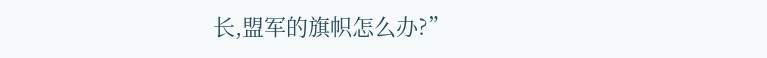长,盟军的旗帜怎么办?”